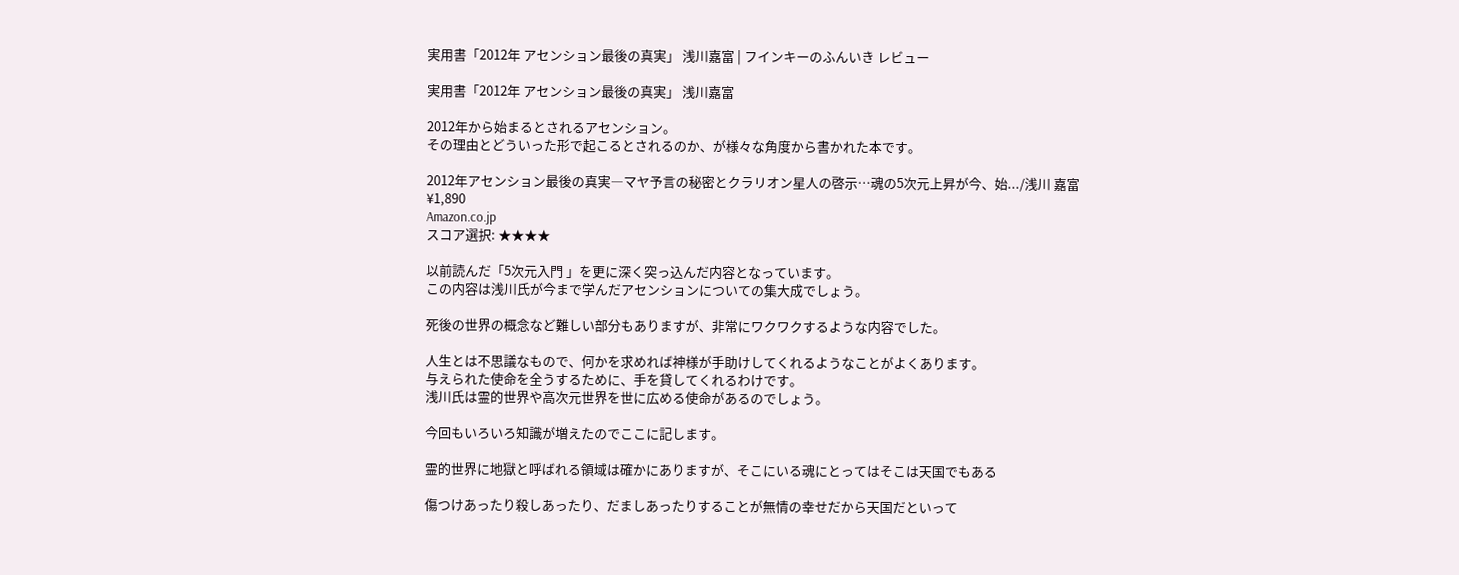実用書「2012年 アセンション最後の真実」 浅川嘉富 | フインキーのふんいき レビュー

実用書「2012年 アセンション最後の真実」 浅川嘉富

2012年から始まるとされるアセンション。
その理由とどういった形で起こるとされるのか、が様々な角度から書かれた本です。

2012年アセンション最後の真実―マヤ予言の秘密とクラリオン星人の啓示…魂の5次元上昇が今、始.../浅川 嘉富
¥1,890
Amazon.co.jp
スコア選択: ★★★★

以前読んだ「5次元入門 」を更に深く突っ込んだ内容となっています。
この内容は浅川氏が今まで学んだアセンションについての集大成でしょう。

死後の世界の概念など難しい部分もありますが、非常にワクワクするような内容でした。

人生とは不思議なもので、何かを求めれば神様が手助けしてくれるようなことがよくあります。
与えられた使命を全うするために、手を貸してくれるわけです。
浅川氏は霊的世界や高次元世界を世に広める使命があるのでしょう。

今回もいろいろ知識が増えたのでここに記します。

霊的世界に地獄と呼ばれる領域は確かにありますが、そこにいる魂にとってはそこは天国でもある

傷つけあったり殺しあったり、だましあったりすることが無情の幸せだから天国だといって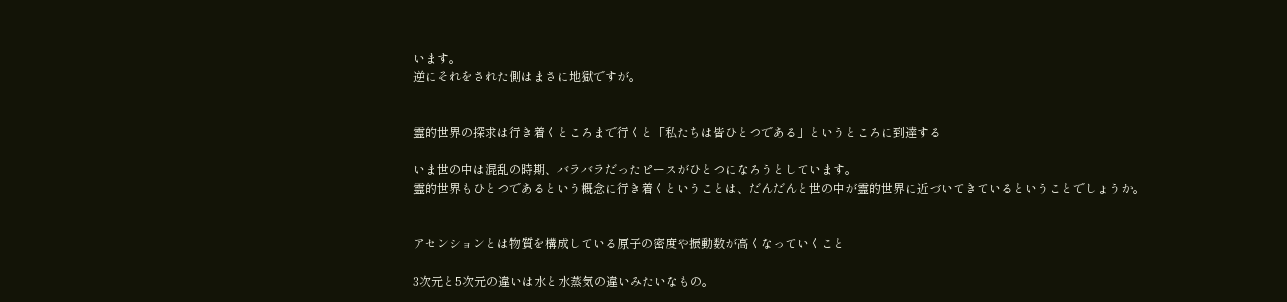います。
逆にそれをされた側はまさに地獄ですが。


霊的世界の探求は行き着くところまで行くと「私たちは皆ひとつである」というところに到達する

いま世の中は混乱の時期、バラバラだったピースがひとつになろうとしています。
霊的世界もひとつであるという概念に行き着くということは、だんだんと世の中が霊的世界に近づいてきているということでしょうか。


アセンションとは物質を構成している原子の密度や振動数が高くなっていくこと

3次元と5次元の違いは水と水蒸気の違いみたいなもの。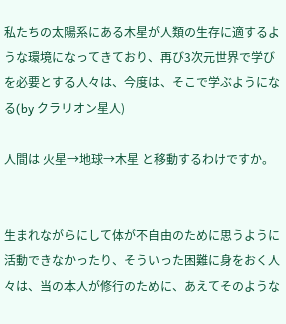私たちの太陽系にある木星が人類の生存に適するような環境になってきており、再び3次元世界で学びを必要とする人々は、今度は、そこで学ぶようになる(by クラリオン星人)

人間は 火星→地球→木星 と移動するわけですか。


生まれながらにして体が不自由のために思うように活動できなかったり、そういった困難に身をおく人々は、当の本人が修行のために、あえてそのような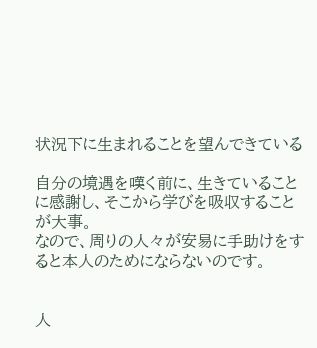状況下に生まれることを望んできている

自分の境遇を嘆く前に、生きていることに感謝し、そこから学びを吸収することが大事。
なので、周りの人々が安易に手助けをすると本人のためにならないのです。


人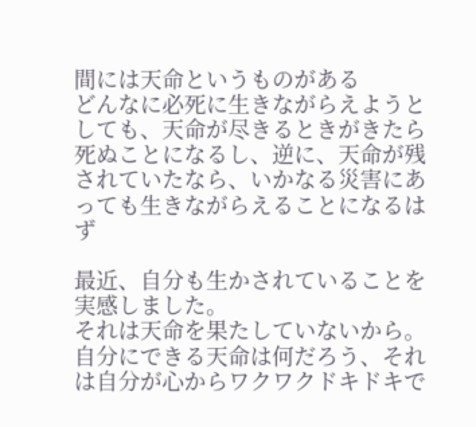間には天命というものがある
どんなに必死に生きながらえようとしても、天命が尽きるときがきたら死ぬことになるし、逆に、天命が残されていたなら、いかなる災害にあっても生きながらえることになるはず

最近、自分も生かされていることを実感しました。
それは天命を果たしていないから。
自分にできる天命は何だろう、それは自分が心からワクワクドキドキで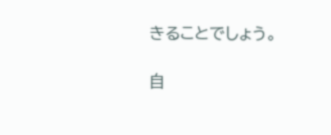きることでしょう。

自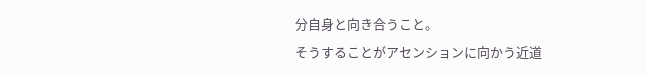分自身と向き合うこと。
そうすることがアセンションに向かう近道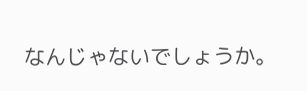なんじゃないでしょうか。